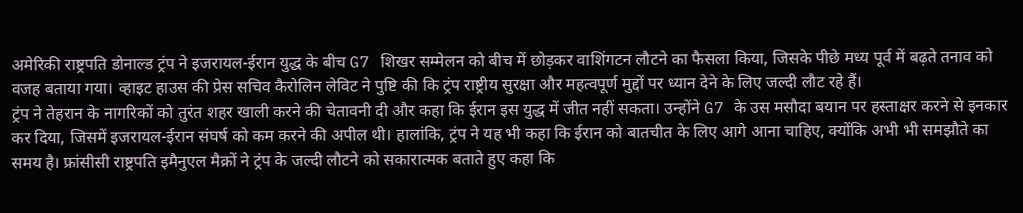अमेरिकी राष्ट्रपति डोनाल्ड ट्रंप ने इजरायल-ईरान युद्ध के बीच G7 शिखर सम्मेलन को बीच में छोड़कर वाशिंगटन लौटने का फैसला किया, जिसके पीछे मध्य पूर्व में बढ़ते तनाव को वजह बताया गया। व्हाइट हाउस की प्रेस सचिव कैरोलिन लेविट ने पुष्टि की कि ट्रंप राष्ट्रीय सुरक्षा और महत्वपूर्ण मुद्दों पर ध्यान देने के लिए जल्दी लौट रहे हैं।
ट्रंप ने तेहरान के नागरिकों को तुरंत शहर खाली करने की चेतावनी दी और कहा कि ईरान इस युद्ध में जीत नहीं सकता। उन्होंने G7 के उस मसौदा बयान पर हस्ताक्षर करने से इनकार कर दिया, जिसमें इजरायल-ईरान संघर्ष को कम करने की अपील थी। हालांकि, ट्रंप ने यह भी कहा कि ईरान को बातचीत के लिए आगे आना चाहिए, क्योंकि अभी भी समझौते का समय है। फ्रांसीसी राष्ट्रपति इमैनुएल मैक्रों ने ट्रंप के जल्दी लौटने को सकारात्मक बताते हुए कहा कि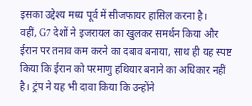इसका उद्देश्य मध्य पूर्व में सीजफायर हासिल करना है।
वहीं, G7 देशों ने इजरायल का खुलकर समर्थन किया और ईरान पर तनाव कम करने का दबाव बनाया, साथ ही यह स्पष्ट किया कि ईरान को परमाणु हथियार बनाने का अधिकार नहीं है। ट्रंप ने यह भी दावा किया कि उन्होंने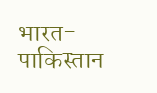भारत-पाकिस्तान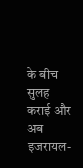के बीच सुलह कराई और अब इजरायल-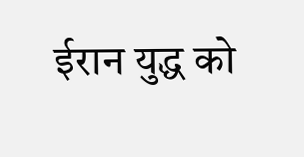ईरान युद्ध को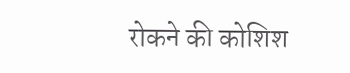रोकने की कोशिश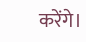करेंगे।